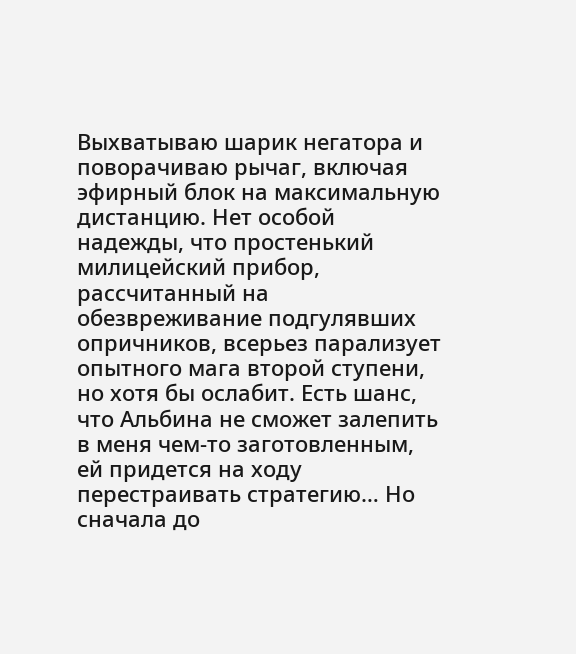Выхватываю шарик негатора и поворачиваю рычаг, включая эфирный блок на максимальную дистанцию. Нет особой надежды, что простенький милицейский прибор, рассчитанный на обезвреживание подгулявших опричников, всерьез парализует опытного мага второй ступени, но хотя бы ослабит. Есть шанс, что Альбина не сможет залепить в меня чем-то заготовленным, ей придется на ходу перестраивать стратегию… Но сначала до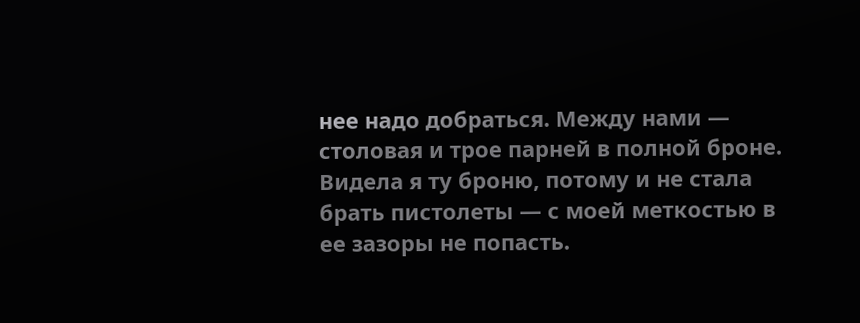нее надо добраться. Между нами — столовая и трое парней в полной броне. Видела я ту броню, потому и не стала брать пистолеты — с моей меткостью в ее зазоры не попасть.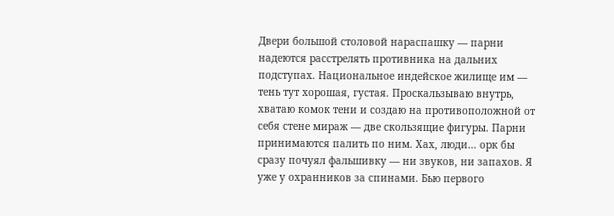Двери большой столовой нараспашку — парни надеются расстрелять противника на дальних подступах. Национальное индейское жилище им — тень тут хорошая, густая. Проскальзываю внутрь, хватаю комок тени и создаю на противоположной от себя стене мираж — две скользящие фигуры. Парни принимаются палить по ним. Хах, люди… орк бы сразу почуял фальшивку — ни звуков, ни запахов. Я уже у охранников за спинами. Бью первого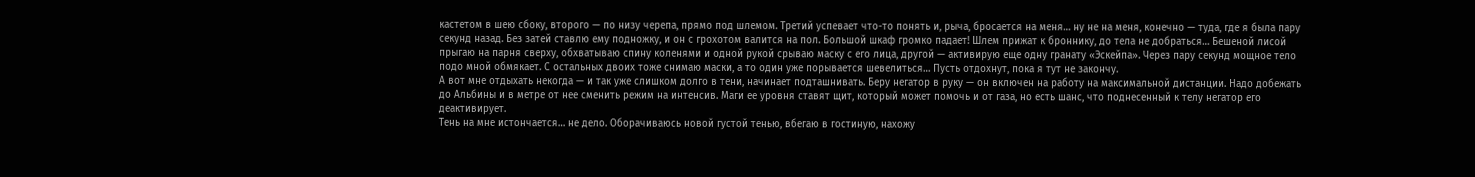кастетом в шею сбоку, второго — по низу черепа, прямо под шлемом. Третий успевает что-то понять и, рыча, бросается на меня… ну не на меня, конечно — туда, где я была пару секунд назад. Без затей ставлю ему подножку, и он с грохотом валится на пол. Большой шкаф громко падает! Шлем прижат к броннику, до тела не добраться… Бешеной лисой прыгаю на парня сверху, обхватываю спину коленями и одной рукой срываю маску с его лица, другой — активирую еще одну гранату «Эскейпа». Через пару секунд мощное тело подо мной обмякает. С остальных двоих тоже снимаю маски, а то один уже порывается шевелиться… Пусть отдохнут, пока я тут не закончу.
А вот мне отдыхать некогда — и так уже слишком долго в тени, начинает подташнивать. Беру негатор в руку — он включен на работу на максимальной дистанции. Надо добежать до Альбины и в метре от нее сменить режим на интенсив. Маги ее уровня ставят щит, который может помочь и от газа, но есть шанс, что поднесенный к телу негатор его деактивирует.
Тень на мне истончается… не дело. Оборачиваюсь новой густой тенью, вбегаю в гостиную, нахожу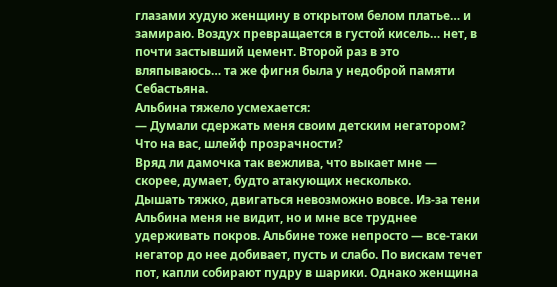глазами худую женщину в открытом белом платье… и замираю. Воздух превращается в густой кисель… нет, в почти застывший цемент. Второй раз в это вляпываюсь… та же фигня была у недоброй памяти Себастьяна.
Альбина тяжело усмехается:
— Думали сдержать меня своим детским негатором? Что на вас, шлейф прозрачности?
Вряд ли дамочка так вежлива, что выкает мне — скорее, думает, будто атакующих несколько.
Дышать тяжко, двигаться невозможно вовсе. Из-за тени Альбина меня не видит, но и мне все труднее удерживать покров. Альбине тоже непросто — все-таки негатор до нее добивает, пусть и слабо. По вискам течет пот, капли собирают пудру в шарики. Однако женщина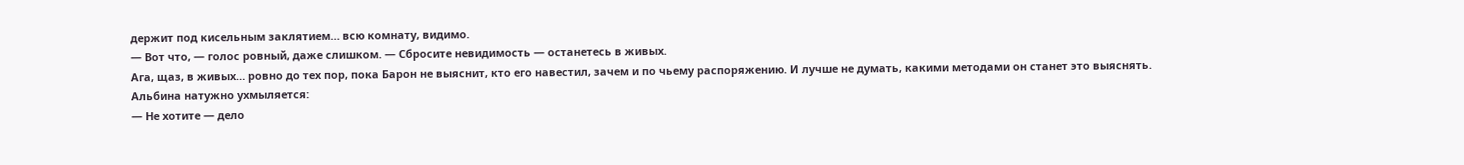держит под кисельным заклятием… всю комнату, видимо.
— Вот что, — голос ровный, даже слишком. — Сбросите невидимость — останетесь в живых.
Ага, щаз, в живых… ровно до тех пор, пока Барон не выяснит, кто его навестил, зачем и по чьему распоряжению. И лучше не думать, какими методами он станет это выяснять.
Альбина натужно ухмыляется:
— Не хотите — дело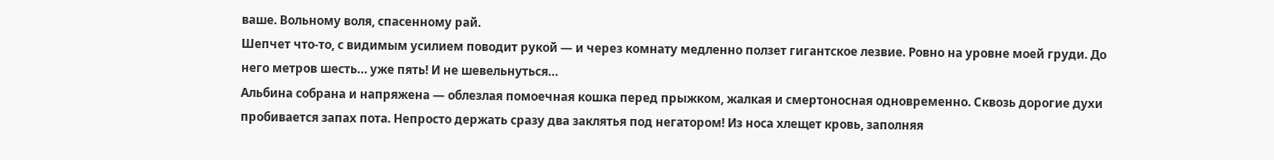ваше. Вольному воля, спасенному рай.
Шепчет что-то, с видимым усилием поводит рукой — и через комнату медленно ползет гигантское лезвие. Ровно на уровне моей груди. До него метров шесть… уже пять! И не шевельнуться…
Альбина собрана и напряжена — облезлая помоечная кошка перед прыжком, жалкая и смертоносная одновременно. Сквозь дорогие духи пробивается запах пота. Непросто держать сразу два заклятья под негатором! Из носа хлещет кровь, заполняя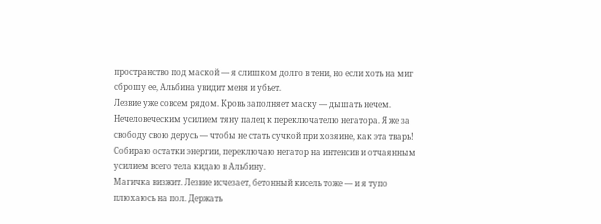пространство под маской — я слишком долго в тени, но если хоть на миг сброшу ее, Альбина увидит меня и убьет.
Лезвие уже совсем рядом. Кровь заполняет маску — дышать нечем. Нечеловеческим усилием тяну палец к переключателю негатора. Я же за свободу свою дерусь — чтобы не стать сучкой при хозяине, как эта тварь! Собираю остатки энергии, переключаю негатор на интенсив и отчаянным усилием всего тела кидаю в Альбину.
Магичка визжит. Лезвие исчезает, бетонный кисель тоже — и я тупо плюхаюсь на пол. Держать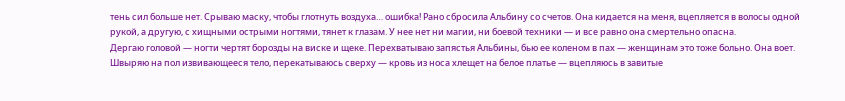тень сил больше нет. Срываю маску, чтобы глотнуть воздуха… ошибка! Рано сбросила Альбину со счетов. Она кидается на меня, вцепляется в волосы одной рукой, а другую, с хищными острыми ногтями, тянет к глазам. У нее нет ни магии, ни боевой техники — и все равно она смертельно опасна.
Дергаю головой — ногти чертят борозды на виске и щеке. Перехватываю запястья Альбины, бью ее коленом в пах — женщинам это тоже больно. Она воет. Швыряю на пол извивающееся тело, перекатываюсь сверху — кровь из носа хлещет на белое платье — вцепляюсь в завитые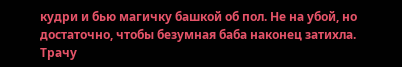кудри и бью магичку башкой об пол. Не на убой, но достаточно, чтобы безумная баба наконец затихла.
Трачу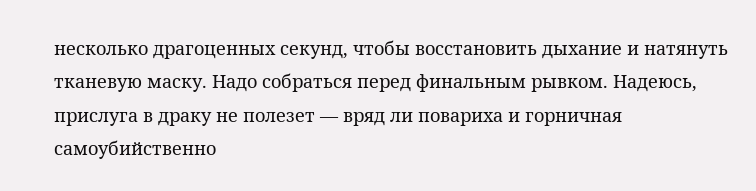несколько драгоценных секунд, чтобы восстановить дыхание и натянуть тканевую маску. Надо собраться перед финальным рывком. Надеюсь, прислуга в драку не полезет — вряд ли повариха и горничная самоубийственно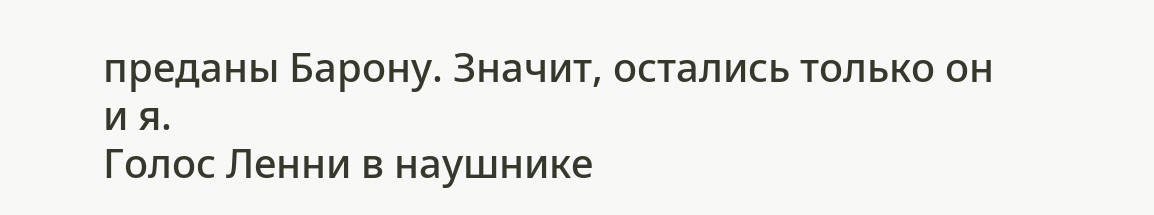преданы Барону. Значит, остались только он и я.
Голос Ленни в наушнике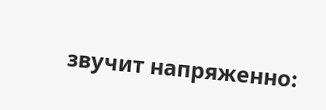звучит напряженно: